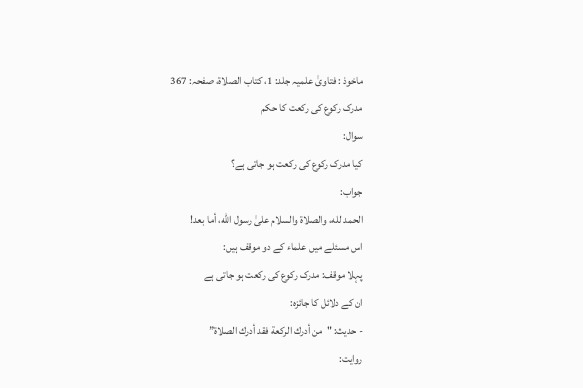ماخوذ : فتاویٰ علمیہ جلد: 1، کتاب الصلاۃ، صفحہ: 367
مدرک رکوع کی رکعت کا حکم
سوال:
کیا مدرک رکوع کی رکعت ہو جاتی ہے؟
جواب:
الحمد لله، والصلاة والسلام علىٰ رسول الله، أما بعد!
اس مسئلے میں علماء کے دو موقف ہیں:
پہلا موقف: مدرک رکوع کی رکعت ہو جاتی ہے
ان کے دلائل کا جائزہ:
- حدیث: "من أدرك الركعة فقد أدرك الصلاة”
روایت: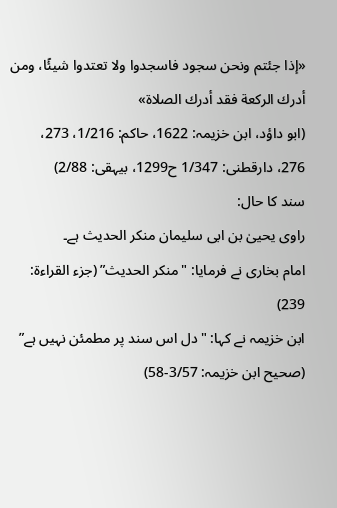«إذا جئتم ونحن سجود فاسجدوا ولا تعتدوا شيئًا، ومن أدرك الركعة فقد أدرك الصلاة»
(ابو داؤد، ابن خزیمہ: 1622، حاکم: 1/216، 273، 276، دارقطنی: 1/347 ح1299، بیہقی: 2/88)
سند کا حال:
راوی یحییٰ بن ابی سلیمان منکر الحدیث ہے۔
امام بخاری نے فرمایا: "منكر الحديث” (جزء القراءة: 239)
ابن خزیمہ نے کہا: "دل اس سند پر مطمئن نہیں ہے” (صحیح ابن خزیمہ: 3/57-58)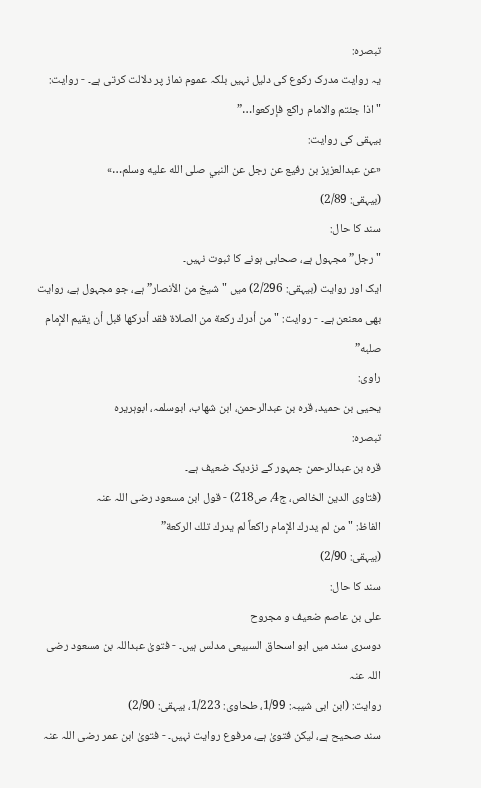تبصرہ:
یہ روایت مدرک رکوع کی دلیل نہیں بلکہ عموم نماز پر دلالت کرتی ہے۔ - روایت: "اذا جئتم والامام راكع فإركعوا…”
بیہقی کی روایت:
«عن عبدالعزيز بن رفيع عن رجل عن النبي صلى الله عليه وسلم…»
(بیہقی: 2/89)
سند کا حال:
"رجل” مجہول ہے، صحابی ہونے کا ثبوت نہیں۔
ایک اور روایت (بیہقی: 2/296) میں "شیخ من الأنصار” ہے، جو مجہول ہے، روایت بھی معنعن ہے۔ - روایت: "من أدرك ركعة من الصلاة فقد أدركها قبل أن يقيم الإمام صلبه”
راوی:
يحيى بن حميد، قرہ بن عبدالرحمن، ابن شهاب، ابوسلمہ، ابوہریرہ
تبصرہ:
قرہ بن عبدالرحمن جمہور کے نزدیک ضعیف ہے۔
(فتاوی الدین الخالص، ج4، ص218) - قول ابن مسعود رضی اللہ عنہ
الفاظ: "من لم يدرك الإمام راكعاً لم يدرك تلك الركعة”
(بیہقی: 2/90)
سند کا حال:
علی بن عاصم ضعیف و مجروح
دوسری سند میں ابو اسحاق السبیعی مدلس ہیں۔ - فتویٰ عبداللہ بن مسعود رضی اللہ عنہ
روایت: (ابن ابی شیبہ: 1/99، طحاوی: 1/223، بیہقی: 2/90)
سند صحیح ہے، لیکن فتویٰ ہے، مرفوع روایت نہیں۔ - فتویٰ ابن عمر رضی اللہ عنہ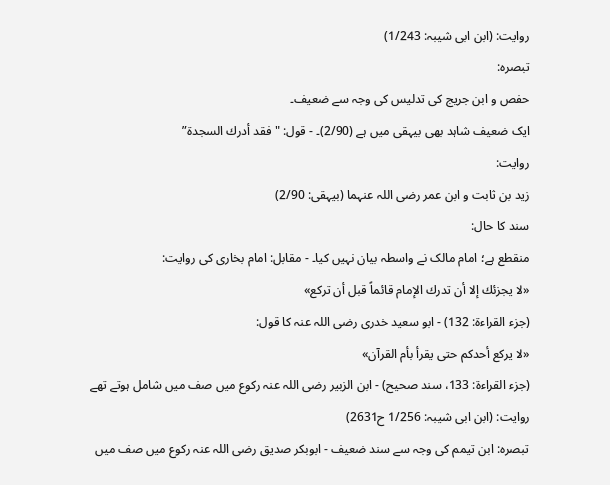روایت: (ابن ابی شیبہ: 1/243)
تبصرہ:
حفص و ابن جریج کی تدلیس کی وجہ سے ضعیف۔
ایک ضعیف شاہد بھی بیہقی میں ہے (2/90)۔ - قول: "فقد أدرك السجدة”
روایت:
زید بن ثابت و ابن عمر رضی اللہ عنہما (بیہقی: 2/90)
سند کا حال:
منقطع ہے؛ امام مالک نے واسطہ بیان نہیں کیا۔ - مقابل: امام بخاری کی روایت:
«لا يجزئك إلا أن تدرك الإمام قائماً قبل أن تركع»
(جزء القراءة: 132) - ابو سعید خدری رضی اللہ عنہ کا قول:
«لا يركع أحدكم حتى يقرأ بأم القرآن»
(جزء القراءة: 133، سند صحیح) - ابن الزبیر رضی اللہ عنہ رکوع میں صف میں شامل ہوتے تھے
روایت: (ابن ابی شیبہ: 1/256 ح2631)
تبصرہ: ابن تیمم کی وجہ سے سند ضعیف - ابوبکر صدیق رضی اللہ عنہ رکوع میں صف میں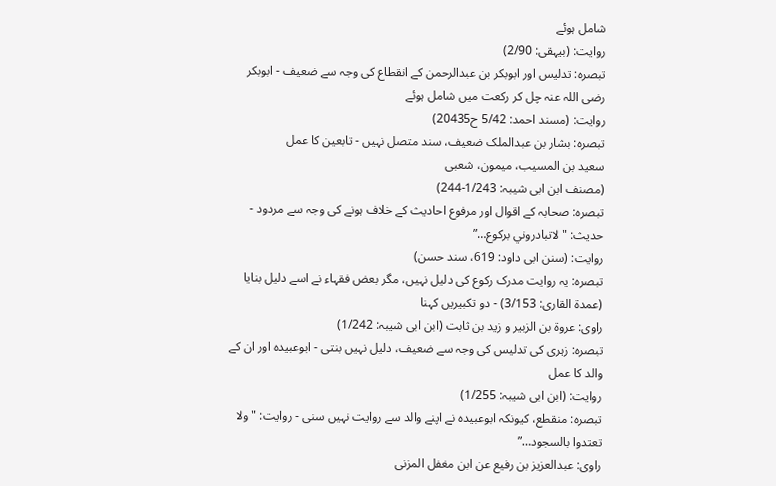شامل ہوئے
روایت: (بیہقی: 2/90)
تبصرہ: تدلیس اور ابوبکر بن عبدالرحمن کے انقطاع کی وجہ سے ضعیف - ابوبکر رضی اللہ عنہ چل کر رکعت میں شامل ہوئے
روایت: (مسند احمد: 5/42 ح20435)
تبصرہ: بشار بن عبدالملک ضعیف، سند متصل نہیں - تابعین کا عمل
سعید بن المسیب، میمون، شعبی
(مصنف ابن ابی شیبہ: 1/243-244)
تبصرہ: صحابہ کے اقوال اور مرفوع احادیث کے خلاف ہونے کی وجہ سے مردود - حدیث: "لاتبادروني بركوع…”
روایت: (سنن ابی داود: 619، سند حسن)
تبصرہ: یہ روایت مدرک رکوع کی دلیل نہیں، مگر بعض فقہاء نے اسے دلیل بنایا (عمدۃ القاری: 3/153) - دو تکبیریں کہنا
راوی: عروۃ بن الزبیر و زید بن ثابت (ابن ابی شیبہ: 1/242)
تبصرہ: زہری کی تدلیس کی وجہ سے ضعیف، دلیل نہیں بنتی - ابوعبیدہ اور ان کے والد کا عمل
روایت: (ابن ابی شیبہ: 1/255)
تبصرہ: منقطع، کیونکہ ابوعبیدہ نے اپنے والد سے روایت نہیں سنی - روایت: "ولا تعتدوا بالسجود…”
راوی: عبدالعزیز بن رفیع عن ابن مغفل المزنی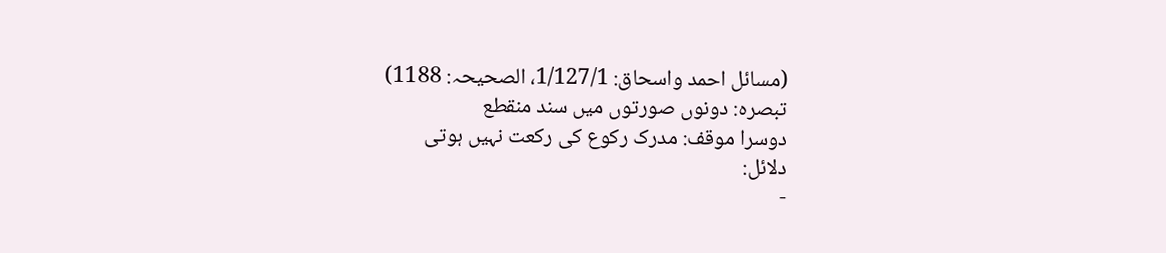(مسائل احمد واسحاق: 1/127/1، الصحیحہ: 1188)
تبصرہ: دونوں صورتوں میں سند منقطع
دوسرا موقف: مدرک رکوع کی رکعت نہیں ہوتی
دلائل:
-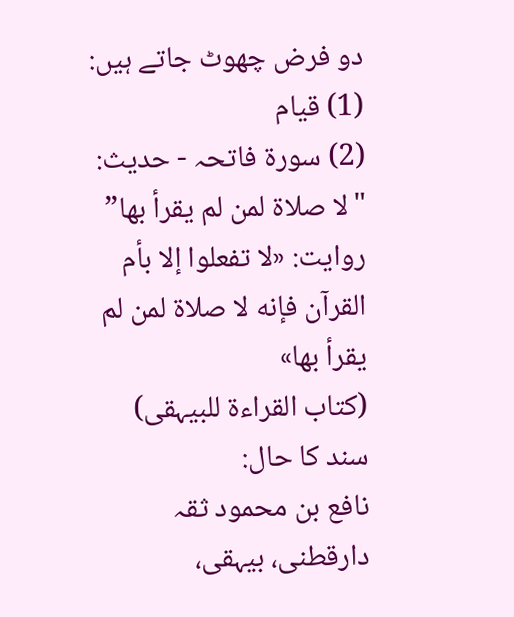دو فرض چھوٹ جاتے ہیں:
(1) قیام
(2) سورۃ فاتحہ - حدیث: "لا صلاة لمن لم يقرأ بها”
روایت: «لا تفعلوا إلا بأم القرآن فإنه لا صلاة لمن لم يقرأ بها»
(کتاب القراءة للبیہقی)
سند کا حال:
نافع بن محمود ثقہ
دارقطنی، بیہقی،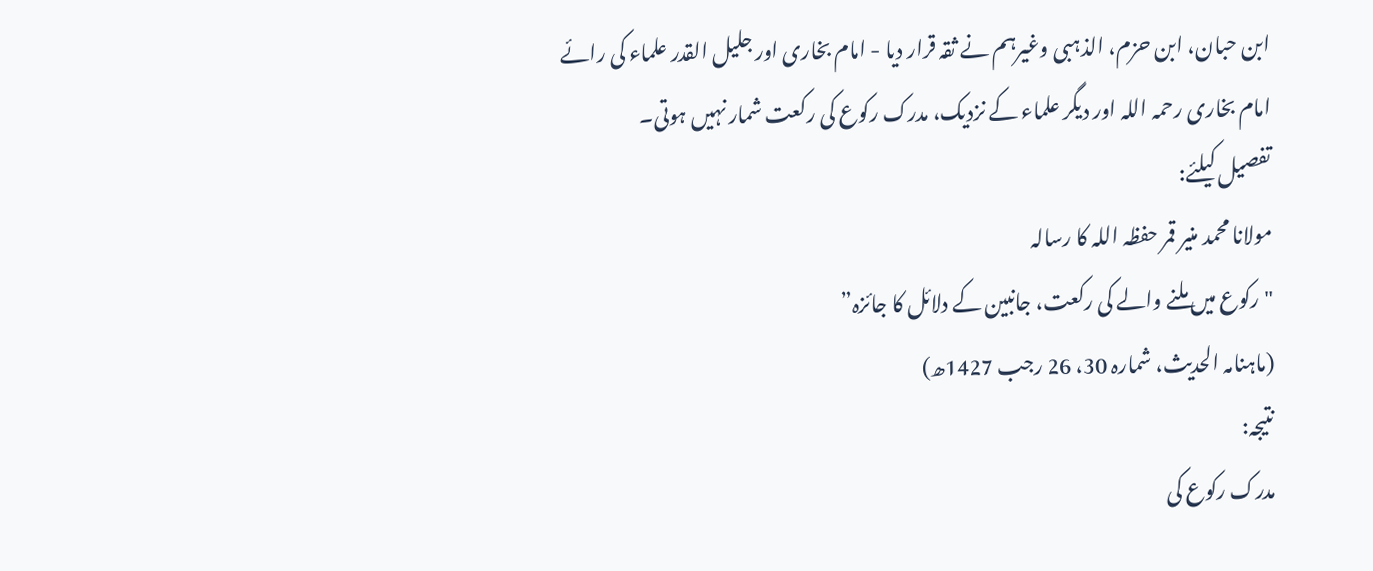ابن حبان، ابن حزم، الذہبی وغیرہم نے ثقہ قرار دیا - امام بخاری اور جلیل القدر علماء کی رائے
امام بخاری رحمہ اللہ اور دیگر علماء کے نزدیک، مدرک رکوع کی رکعت شمار نہیں ہوتی۔
تفصیل کیلئے:
مولانا محمد منیر قمر حفظہ اللہ کا رسالہ
"رکوع میں ملنے والے کی رکعت، جانبین کے دلائل کا جائزہ”
(ماہنامہ الحدیث، شمارہ 30، 26 رجب 1427ھ)
نتیجہ:
مدرک رکوع کی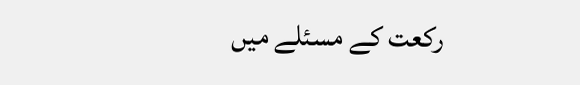رکعت کے مسئلے میں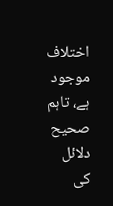اختلاف موجود ہے، تاہم صحیح دلائل کی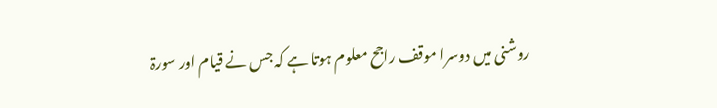روشنی میں دوسرا موقف راجح معلوم ہوتا ہے کہ جس نے قیام اور سورۃ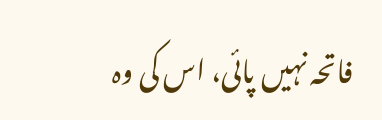فاتحہ نہیں پائی، اس کی وہ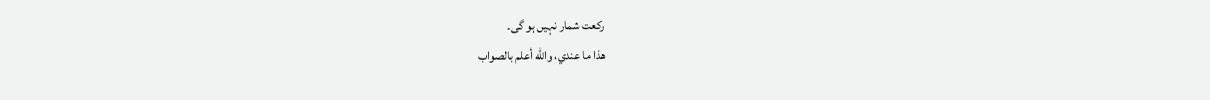رکعت شمار نہیں ہو گی۔
ھذا ما عندي، والله أعلم بالصواب